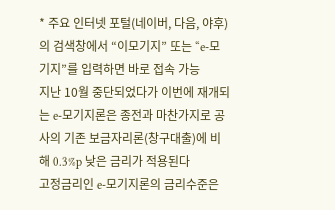* 주요 인터넷 포털(네이버, 다음, 야후)의 검색창에서 “이모기지” 또는 “e-모기지”를 입력하면 바로 접속 가능
지난 10월 중단되었다가 이번에 재개되는 e-모기지론은 종전과 마찬가지로 공사의 기존 보금자리론(창구대출)에 비해 0.3%p 낮은 금리가 적용된다
고정금리인 e-모기지론의 금리수준은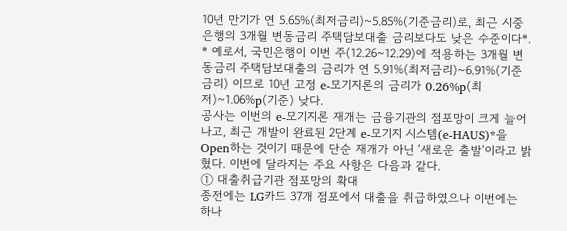10년 만기가 연 5.65%(최저금리)~5.85%(기준금리)로, 최근 시중은행의 3개월 변동금리 주택담보대출 금리보다도 낮은 수준이다*.
* 예로서, 국민은행이 이번 주(12.26~12.29)에 적용하는 3개월 변동금리 주택담보대출의 금리가 연 5.91%(최저금리)~6.91%(기준금리) 이므로 10년 고정 e-모기지론의 금리가 0.26%p(최저)~1.06%p(기준) 낮다.
공사는 이번의 e-모기지론 재개는 금융기관의 점포망이 크게 늘어나고, 최근 개발이 완료된 2단계 e-모기지 시스템(e-HAUS)*을 Open하는 것이기 때문에 단순 재개가 아닌 ‘새로운 출발’이라고 밝혔다. 이번에 달라지는 주요 사항은 다음과 같다.
① 대출취급기관 점포망의 확대
종전에는 LG카드 37개 점포에서 대출을 취급하였으나 이번에는 하나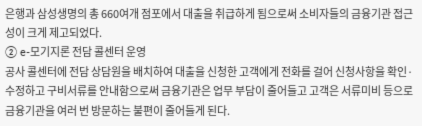은행과 삼성생명의 총 660여개 점포에서 대출을 취급하게 됨으로써 소비자들의 금융기관 접근성이 크게 제고되었다.
② e-모기지론 전담 콜센터 운영
공사 콜센터에 전담 상담원을 배치하여 대출을 신청한 고객에게 전화를 걸어 신청사항을 확인·수정하고 구비서류를 안내함으로써 금융기관은 업무 부담이 줄어들고 고객은 서류미비 등으로 금융기관을 여러 번 방문하는 불편이 줄어들게 된다.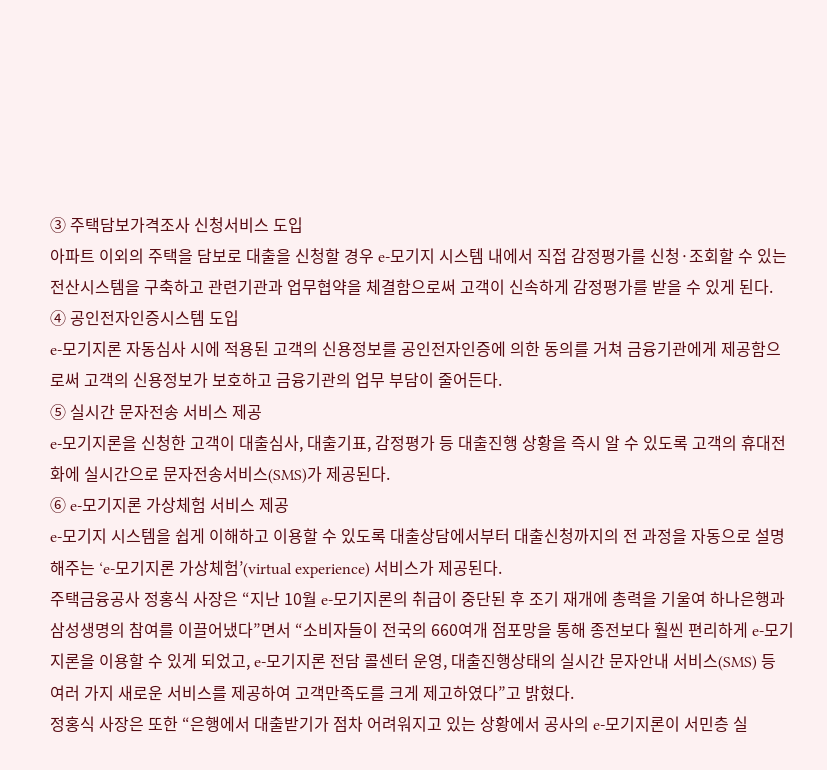③ 주택담보가격조사 신청서비스 도입
아파트 이외의 주택을 담보로 대출을 신청할 경우 e-모기지 시스템 내에서 직접 감정평가를 신청·조회할 수 있는 전산시스템을 구축하고 관련기관과 업무협약을 체결함으로써 고객이 신속하게 감정평가를 받을 수 있게 된다.
④ 공인전자인증시스템 도입
e-모기지론 자동심사 시에 적용된 고객의 신용정보를 공인전자인증에 의한 동의를 거쳐 금융기관에게 제공함으로써 고객의 신용정보가 보호하고 금융기관의 업무 부담이 줄어든다.
⑤ 실시간 문자전송 서비스 제공
e-모기지론을 신청한 고객이 대출심사, 대출기표, 감정평가 등 대출진행 상황을 즉시 알 수 있도록 고객의 휴대전화에 실시간으로 문자전송서비스(SMS)가 제공된다.
⑥ e-모기지론 가상체험 서비스 제공
e-모기지 시스템을 쉽게 이해하고 이용할 수 있도록 대출상담에서부터 대출신청까지의 전 과정을 자동으로 설명해주는 ‘e-모기지론 가상체험’(virtual experience) 서비스가 제공된다.
주택금융공사 정홍식 사장은 “지난 10월 e-모기지론의 취급이 중단된 후 조기 재개에 총력을 기울여 하나은행과 삼성생명의 참여를 이끌어냈다”면서 “소비자들이 전국의 660여개 점포망을 통해 종전보다 훨씬 편리하게 e-모기지론을 이용할 수 있게 되었고, e-모기지론 전담 콜센터 운영, 대출진행상태의 실시간 문자안내 서비스(SMS) 등 여러 가지 새로운 서비스를 제공하여 고객만족도를 크게 제고하였다”고 밝혔다.
정홍식 사장은 또한 “은행에서 대출받기가 점차 어려워지고 있는 상황에서 공사의 e-모기지론이 서민층 실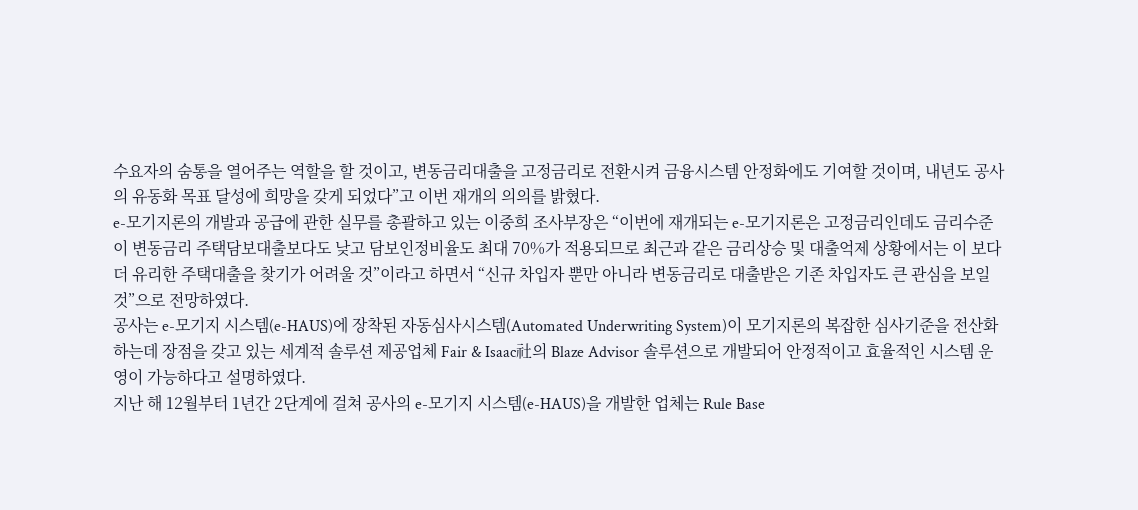수요자의 숨통을 열어주는 역할을 할 것이고, 변동금리대출을 고정금리로 전환시켜 금융시스템 안정화에도 기여할 것이며, 내년도 공사의 유동화 목표 달성에 희망을 갖게 되었다”고 이번 재개의 의의를 밝혔다.
e-모기지론의 개발과 공급에 관한 실무를 총괄하고 있는 이중희 조사부장은 “이번에 재개되는 e-모기지론은 고정금리인데도 금리수준이 변동금리 주택담보대출보다도 낮고 담보인정비율도 최대 70%가 적용되므로 최근과 같은 금리상승 및 대출억제 상황에서는 이 보다 더 유리한 주택대출을 찾기가 어려울 것”이라고 하면서 “신규 차입자 뿐만 아니라 변동금리로 대출받은 기존 차입자도 큰 관심을 보일 것”으로 전망하였다.
공사는 e-모기지 시스템(e-HAUS)에 장착된 자동심사시스템(Automated Underwriting System)이 모기지론의 복잡한 심사기준을 전산화하는데 장점을 갖고 있는 세계적 솔루션 제공업체 Fair & Isaac社의 Blaze Advisor 솔루션으로 개발되어 안정적이고 효율적인 시스템 운영이 가능하다고 설명하였다.
지난 해 12월부터 1년간 2단계에 걸쳐 공사의 e-모기지 시스템(e-HAUS)을 개발한 업체는 Rule Base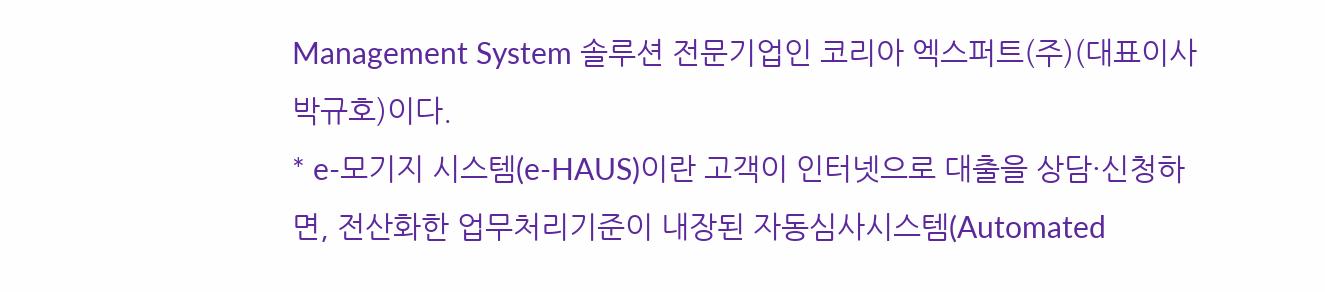Management System 솔루션 전문기업인 코리아 엑스퍼트(주)(대표이사 박규호)이다.
* e-모기지 시스템(e-HAUS)이란 고객이 인터넷으로 대출을 상담·신청하면, 전산화한 업무처리기준이 내장된 자동심사시스템(Automated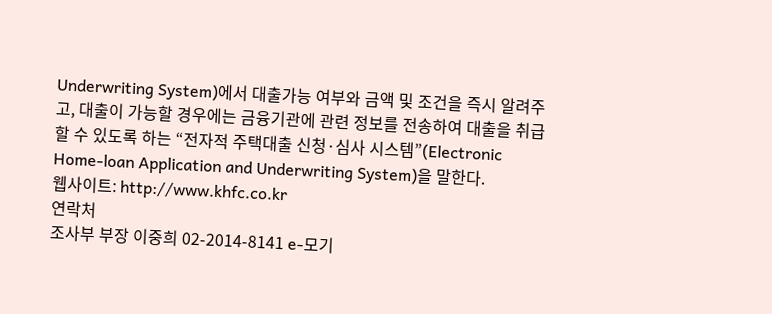Underwriting System)에서 대출가능 여부와 금액 및 조건을 즉시 알려주고, 대출이 가능할 경우에는 금융기관에 관련 정보를 전송하여 대출을 취급할 수 있도록 하는 “전자적 주택대출 신청·심사 시스템”(Electronic Home-loan Application and Underwriting System)을 말한다.
웹사이트: http://www.khfc.co.kr
연락처
조사부 부장 이중희 02-2014-8141 e-모기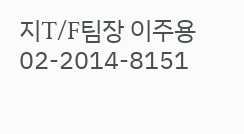지T/F팀장 이주용 02-2014-8151